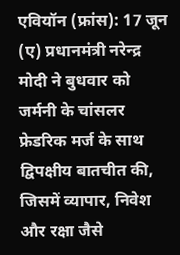एवियॉन (फ्रांस): 17 जून (ए) प्रधानमंत्री नरेन्द्र मोदी ने बुधवार को जर्मनी के चांसलर फ्रेडरिक मर्ज के साथ द्विपक्षीय बातचीत की, जिसमें व्यापार, निवेश और रक्षा जैसे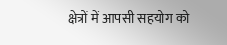क्षेत्रों में आपसी सहयोग को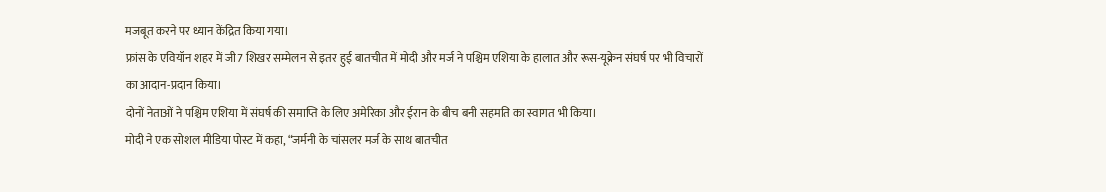मजबूत करने पर ध्यान केंद्रित किया गया।
फ्रांस के एवियॉन शहर में जी7 शिखर सम्मेलन से इतर हुई बातचीत में मोदी और मर्ज ने पश्चिम एशिया के हालात और रूस-यूक्रेन संघर्ष पर भी विचारों का आदान-प्रदान किया।
दोनों नेताओं ने पश्चिम एशिया में संघर्ष की समाप्ति के लिए अमेरिका और ईरान के बीच बनी सहमति का स्वागत भी किया।
मोदी ने एक सोशल मीडिया पोस्ट में कहा, “जर्मनी के चांसलर मर्ज के साथ बातचीत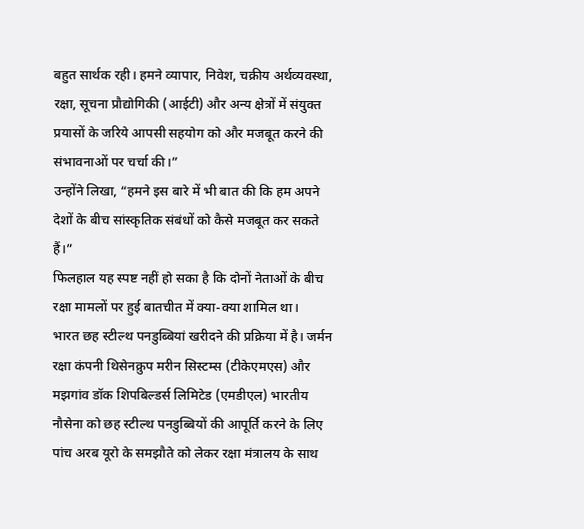बहुत सार्थक रही। हमने व्यापार, निवेश, चक्रीय अर्थव्यवस्था, रक्षा, सूचना प्रौद्योगिकी (आईटी) और अन्य क्षेत्रों में संयुक्त प्रयासों के जरिये आपसी सहयोग को और मजबूत करने की संभावनाओं पर चर्चा की।”
उन्होंने लिखा, “हमने इस बारे में भी बात की कि हम अपने देशों के बीच सांस्कृतिक संबंधों को कैसे मजबूत कर सकते हैं।”
फिलहाल यह स्पष्ट नहीं हो सका है कि दोनों नेताओं के बीच रक्षा मामलों पर हुई बातचीत में क्या-क्या शामिल था।
भारत छह स्टील्थ पनडुब्बियां खरीदने की प्रक्रिया में है। जर्मन रक्षा कंपनी थिसेनक्रुप मरीन सिस्टम्स (टीकेएमएस) और मझगांव डॉक शिपबिल्डर्स लिमिटेड (एमडीएल) भारतीय नौसेना को छह स्टील्थ पनडुब्बियों की आपूर्ति करने के लिए पांच अरब यूरो के समझौते को लेकर रक्षा मंत्रालय के साथ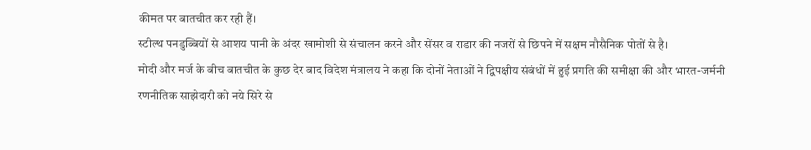कीमत पर बातचीत कर रही हैं।
स्टील्थ पनडुब्बियों से आशय पानी के अंदर खामोशी से संचालन करने और सेंसर व राडार की नजरों से छिपने में सक्षम नौसैनिक पोतों से है।
मोदी और मर्ज के बीच बातचीत के कुछ देर बाद विदेश मंत्रालय ने कहा कि दोनों नेताओं ने द्विपक्षीय संबंधों में हुई प्रगति की समीक्षा की और भारत-जर्मनी रणनीतिक साझेदारी को नये सिरे से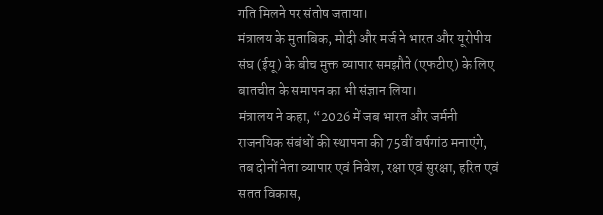गति मिलने पर संतोष जताया।
मंत्रालय के मुताबिक, मोदी और मर्ज ने भारत और यूरोपीय संघ (ईयू) के बीच मुक्त व्यापार समझौते (एफटीए) के लिए बातचीत के समापन का भी संज्ञान लिया।
मंत्रालय ने कहा, “2026 में जब भारत और जर्मनी राजनयिक संबंधों की स्थापना की 75वीं वर्षगांठ मनाएंगे, तब दोनों नेता व्यापार एवं निवेश, रक्षा एवं सुरक्षा, हरित एवं सतत विकास,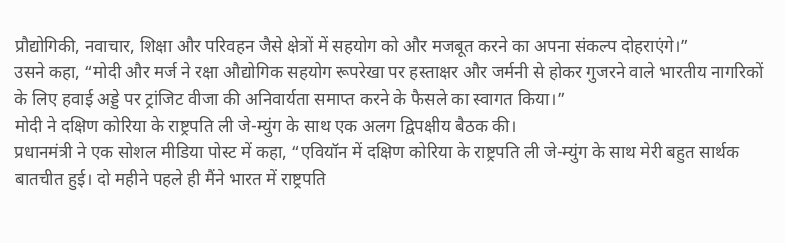प्रौद्योगिकी, नवाचार, शिक्षा और परिवहन जैसे क्षेत्रों में सहयोग को और मजबूत करने का अपना संकल्प दोहराएंगे।”
उसने कहा, “मोदी और मर्ज ने रक्षा औद्योगिक सहयोग रूपरेखा पर हस्ताक्षर और जर्मनी से होकर गुजरने वाले भारतीय नागरिकों के लिए हवाई अड्डे पर ट्रांजिट वीजा की अनिवार्यता समाप्त करने के फैसले का स्वागत किया।”
मोदी ने दक्षिण कोरिया के राष्ट्रपति ली जे-म्युंग के साथ एक अलग द्विपक्षीय बैठक की।
प्रधानमंत्री ने एक सोशल मीडिया पोस्ट में कहा, “एवियॉन में दक्षिण कोरिया के राष्ट्रपति ली जे-म्युंग के साथ मेरी बहुत सार्थक बातचीत हुई। दो महीने पहले ही मैंने भारत में राष्ट्रपति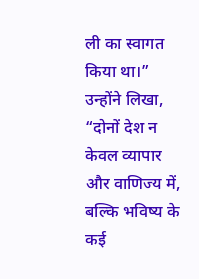ली का स्वागत किया था।”
उन्होंने लिखा, “दोनों देश न केवल व्यापार और वाणिज्य में, बल्कि भविष्य के कई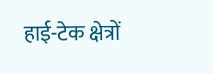हाई-टेक क्षेत्रों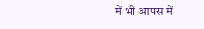में भी आपस में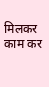मिलकर काम कर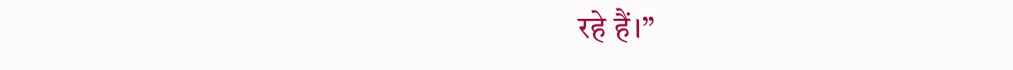रहे हैं।”